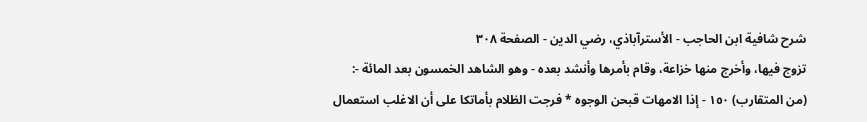شرح شافية ابن الحاجب - الأسترآباذي، رضي الدين - الصفحة ٣٠٨
تزوج فيها، وأخرج منها خزاعة، وقام بأمرها وأنشد بعده - وهو الشاهد الخمسون بعد المائة -: (من المتقارب) ١٥٠ - إذا الامهات قبحن الوجوه * فرجت الظلام بأماتكا على أن الاغلب استعمال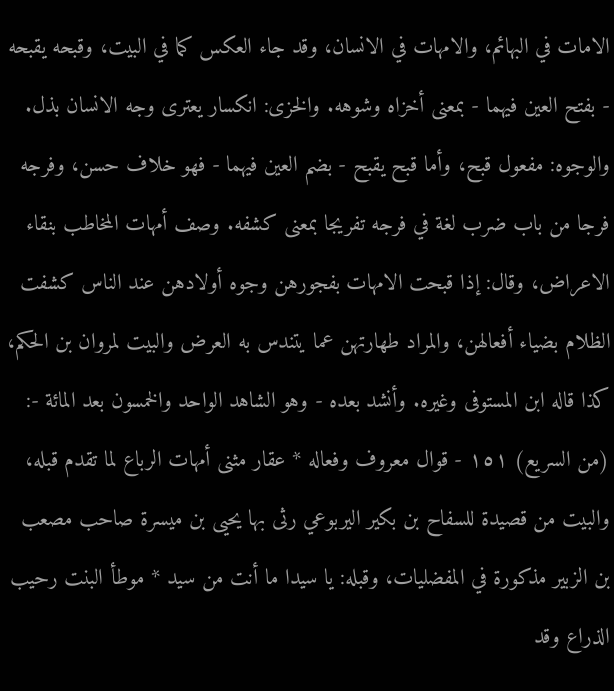الامات في البهائم، والامهات في الانسان، وقد جاء العكس كما في البيت، وقبحه يقبحه - بفتح العين فيهما - بمعنى أخزاه وشوهه. والخزى: انكسار يعترى وجه الانسان بذل. والوجوه: مفعول قبح، وأما قبح يقبح - بضم العين فيهما - فهو خلاف حسن، وفرجه فرجا من باب ضرب لغة في فرجه تفريجا بمعنى كشفه. وصف أمهات المخاطب بنقاء الاعراض، وقال: إذا قبحت الامهات بفجورهن وجوه أولادهن عند الناس كشفت الظلام بضياء أفعالهن، والمراد طهارتهن عما يتندس به العرض والبيت لمروان بن الحكم، كذا قاله ابن المستوفى وغيره. وأنشد بعده - وهو الشاهد الواحد والخمسون بعد المائة -: (من السريع) ١٥١ - قوال معروف وفعاله * عقار مثنى أمهات الرباع لما تقدم قبله، والبيت من قصيدة للسفاح بن بكير اليربوعي رثى بها يحيى بن ميسرة صاحب مصعب بن الزبير مذكورة في المفضليات، وقبله: يا سيدا ما أنت من سيد * موطأ البنت رحيب الذراع وقد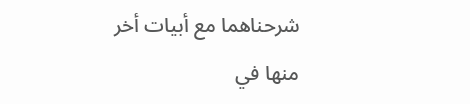شرحناهما مع أبيات أخر منها في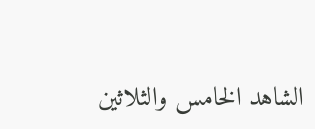الشاهد الخامس والثلاثين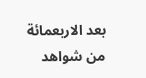بعد الاربعمائة من شواهد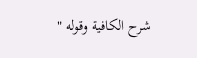شرح الكافية وقوله "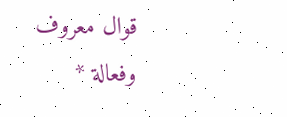قوال معروف وفعالة *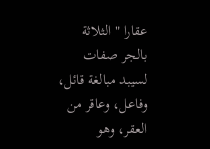عقارا " الثلاثة بالجر صفات لسيبد مبالغة قائل، وفاعل، وعاقر من العقر، وهو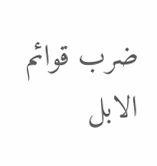ضرب قوائم الابل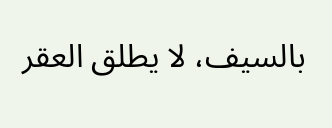بالسيف، لا يطلق العقر